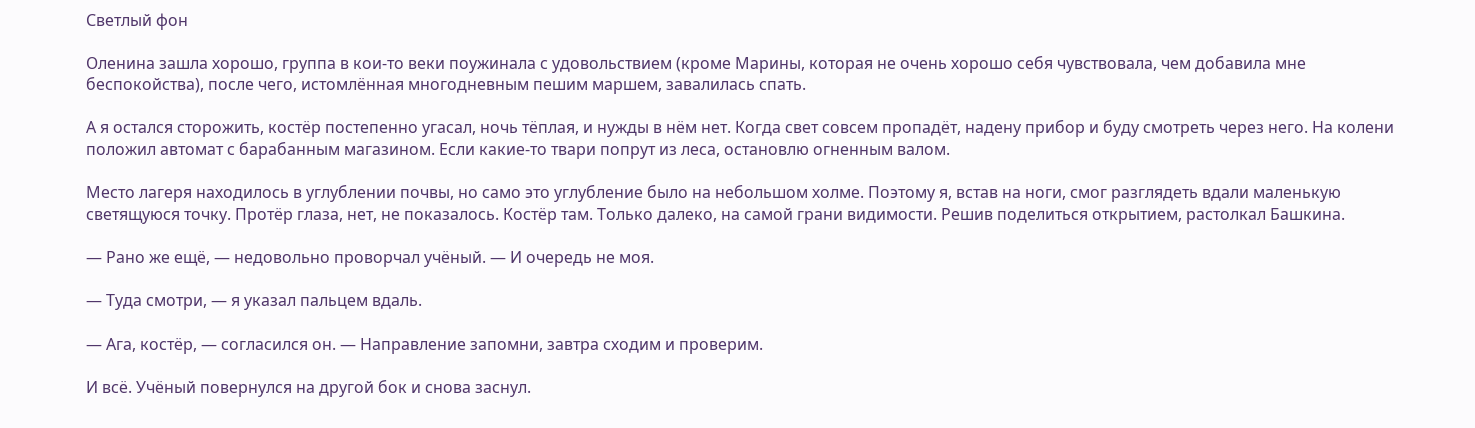Светлый фон

Оленина зашла хорошо, группа в кои-то веки поужинала с удовольствием (кроме Марины, которая не очень хорошо себя чувствовала, чем добавила мне беспокойства), после чего, истомлённая многодневным пешим маршем, завалилась спать.

А я остался сторожить, костёр постепенно угасал, ночь тёплая, и нужды в нём нет. Когда свет совсем пропадёт, надену прибор и буду смотреть через него. На колени положил автомат с барабанным магазином. Если какие-то твари попрут из леса, остановлю огненным валом.

Место лагеря находилось в углублении почвы, но само это углубление было на небольшом холме. Поэтому я, встав на ноги, смог разглядеть вдали маленькую светящуюся точку. Протёр глаза, нет, не показалось. Костёр там. Только далеко, на самой грани видимости. Решив поделиться открытием, растолкал Башкина.

— Рано же ещё, — недовольно проворчал учёный. — И очередь не моя.

— Туда смотри, — я указал пальцем вдаль.

— Ага, костёр, — согласился он. — Направление запомни, завтра сходим и проверим.

И всё. Учёный повернулся на другой бок и снова заснул.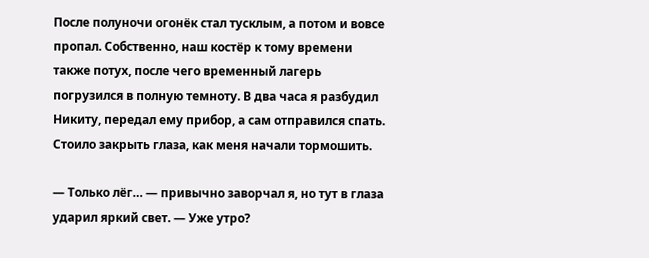После полуночи огонёк стал тусклым, а потом и вовсе пропал. Собственно, наш костёр к тому времени также потух, после чего временный лагерь погрузился в полную темноту. В два часа я разбудил Никиту, передал ему прибор, а сам отправился спать. Стоило закрыть глаза, как меня начали тормошить.

— Только лёг… — привычно заворчал я, но тут в глаза ударил яркий свет. — Уже утро?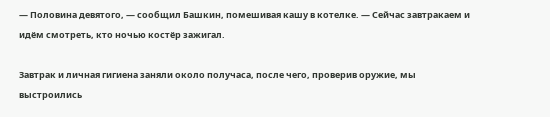— Половина девятого, — сообщил Башкин, помешивая кашу в котелке. — Сейчас завтракаем и идём смотреть, кто ночью костёр зажигал.

Завтрак и личная гигиена заняли около получаса, после чего, проверив оружие, мы выстроились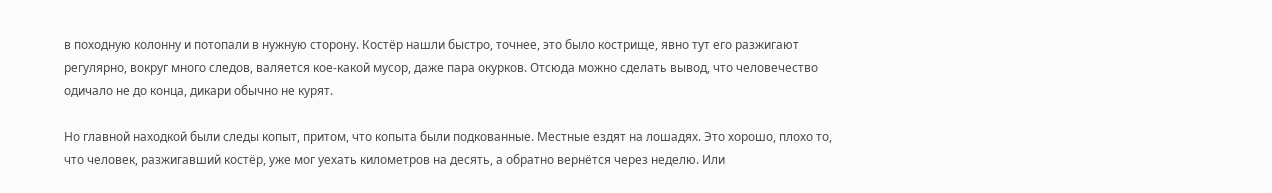в походную колонну и потопали в нужную сторону. Костёр нашли быстро, точнее, это было кострище, явно тут его разжигают регулярно, вокруг много следов, валяется кое-какой мусор, даже пара окурков. Отсюда можно сделать вывод, что человечество одичало не до конца, дикари обычно не курят.

Но главной находкой были следы копыт, притом, что копыта были подкованные. Местные ездят на лошадях. Это хорошо, плохо то, что человек, разжигавший костёр, уже мог уехать километров на десять, а обратно вернётся через неделю. Или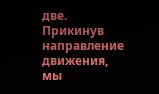две. Прикинув направление движения, мы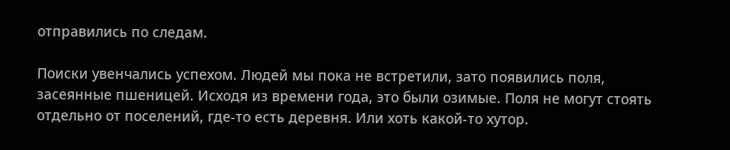отправились по следам.

Поиски увенчались успехом. Людей мы пока не встретили, зато появились поля, засеянные пшеницей. Исходя из времени года, это были озимые. Поля не могут стоять отдельно от поселений, где-то есть деревня. Или хоть какой-то хутор.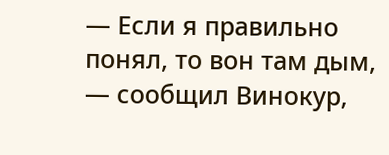— Если я правильно понял, то вон там дым, — сообщил Винокур,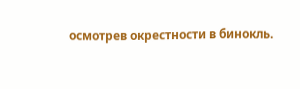осмотрев окрестности в бинокль.